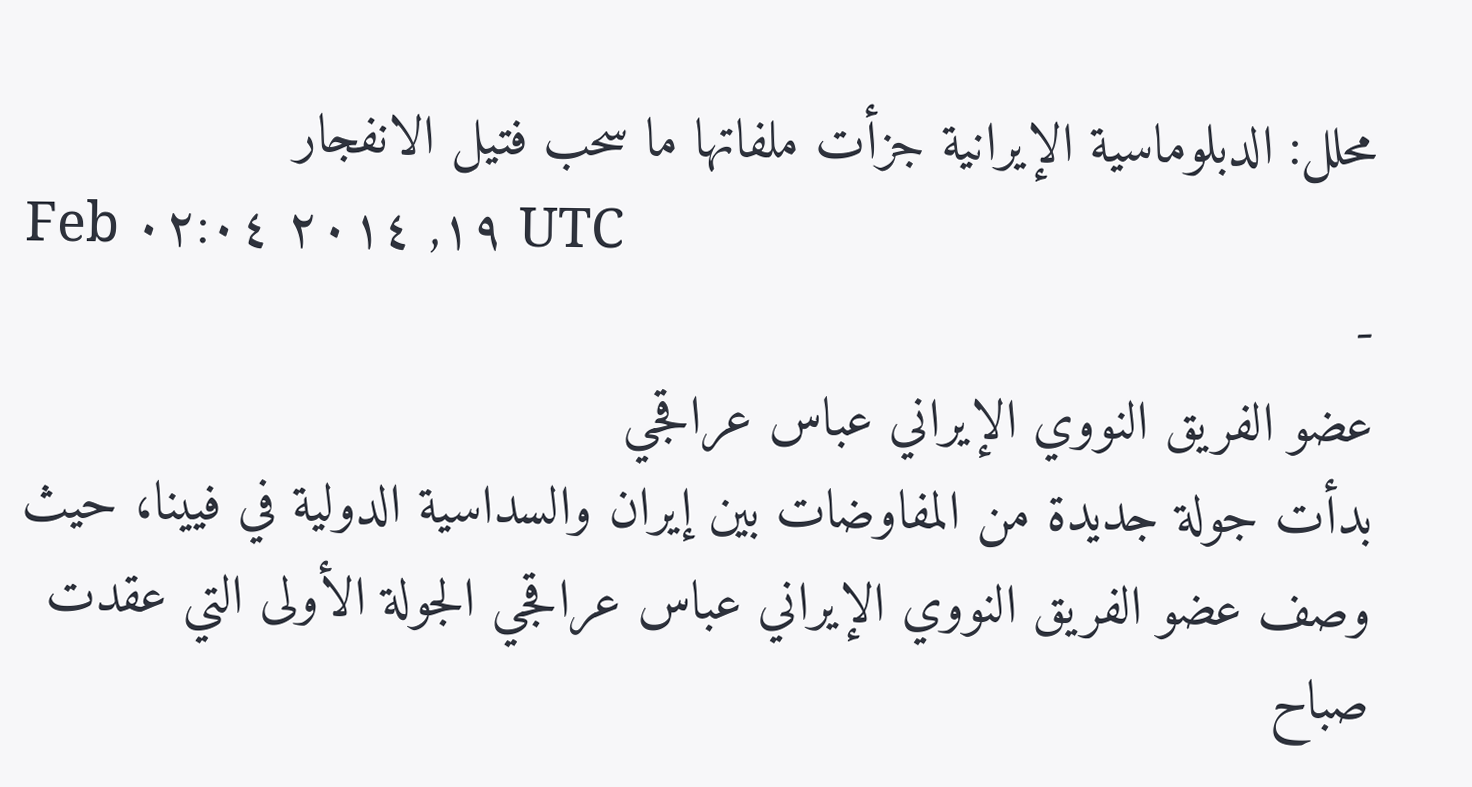محلل: الدبلوماسية الإيرانية جزأت ملفاتها ما سحب فتيل الانفجار
Feb ١٩, ٢٠١٤ ٠٢:٠٤ UTC
-
عضو الفريق النووي الإيراني عباس عراقجي
بدأت جولة جديدة من المفاوضات بين إيران والسداسية الدولية في فيينا، حيث وصف عضو الفريق النووي الإيراني عباس عراقجي الجولة الأولى التي عقدت صباح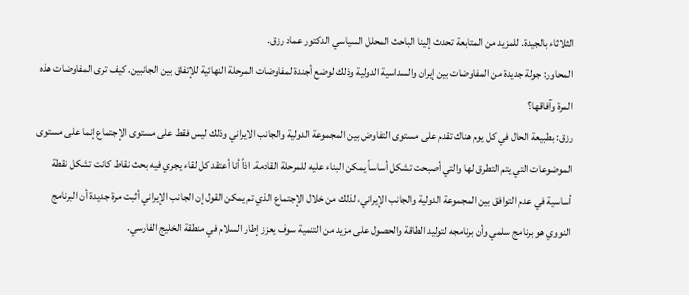الثلاثاء بالجيدة. للمزيد من المتابعة تحدث إلينا الباحث المحلل السياسي الدكتور عماد رزق.
المحاور: جولة جديدة من المفاوضات بين إيران والسداسية الدولية وذلك لوضع أجندة لمفاوضات المرحلة النهائية للإتفاق بين الجانبين. كيف ترى المفاوضات هذه المرة وآفاقها؟
رزق: بطبيعة الحال في كل يوم هناك تقدم على مستوى التفاوض بين المجموعة الدولية والجانب الايراني وذلك ليس فقط على مستوى الإجتماع إنما على مستوى الموضوعات التي يتم التطرق لها والتي أصبحت تشكل أساساً يمكن البناء عليه للمرحلة القادمة. اذاً أنا أعتقد كل لقاء يجري فيه بحث نقاط كانت تشكل نقطة أساسية في عدم التوافق بين المجموعة الدولية والجانب الإيراني، لذلك من خلال الإجتماع الذي تم يمكن القول إن الجانب الإيراني أثبت مرة جديدة أن البرنامج النووي هو برنامج سلمي وأن برنامجه لتوليد الطاقة والحصول على مزيد من التنمية سوف يعزز إطار السلام في منطقة الخليج الفارسي.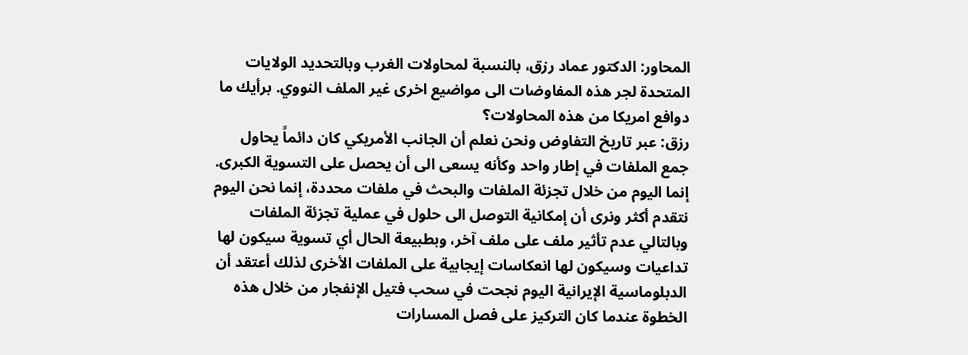المحاور: الدكتور عماد رزق، بالنسبة لمحاولات الغرب وبالتحديد الولايات المتحدة لجر هذه المفاوضات الى مواضيع اخرى غير الملف النووي. برأيك ما دوافع امريكا من هذه المحاولات؟
رزق: عبر تاريخ التفاوض ونحن نعلم أن الجانب الأمريكي كان دائماً يحاول جمع الملفات في إطار واحد وكأنه يسعى الى أن يحصل على التسوية الكبرى. إنما اليوم من خلال تجزئة الملفات والبحث في ملفات محددة، إنما نحن اليوم نتقدم أكثر ونرى أن إمكانية التوصل الى حلول في عملية تجزئة الملفات وبالتالي عدم تأثير ملف على ملف آخر، وبطبيعة الحال أي تسوية سيكون لها تداعيات وسيكون لها انعكاسات إيجابية على الملفات الأخرى لذلك أعتقد أن الدبلوماسية الإيرانية اليوم نجحت في سحب فتيل الإنفجار من خلال هذه الخطوة عندما كان التركيز على فصل المسارات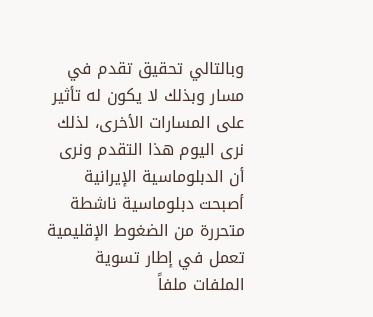وبالتالي تحقيق تقدم في مسار وبذلك لا يكون له تأثير على المسارات الأخرى، لذلك نرى اليوم هذا التقدم ونرى أن الدبلوماسية الإيرانية أصبحت دبلوماسية ناشطة متحررة من الضغوط الإقليمية تعمل في إطار تسوية الملفات ملفاً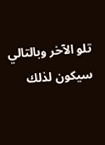تلو الآخر وبالتالي سيكون لذلك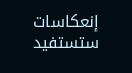إنعكاسات ستستفيد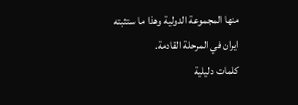منها المجموعة الدولية وهذا ما ستثبته ايران في المرحلة القادمة.
كلمات دليلية